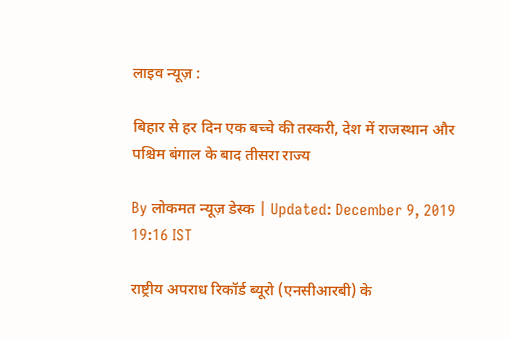लाइव न्यूज़ :

बिहार से हर दिन एक बच्चे की तस्करी, देश में राजस्थान और पश्चिम बंगाल के बाद तीसरा राज्य

By लोकमत न्यूज़ डेस्क | Updated: December 9, 2019 19:16 IST

राष्ट्रीय अपराध रिकॉर्ड ब्यूरो (एनसीआरबी) के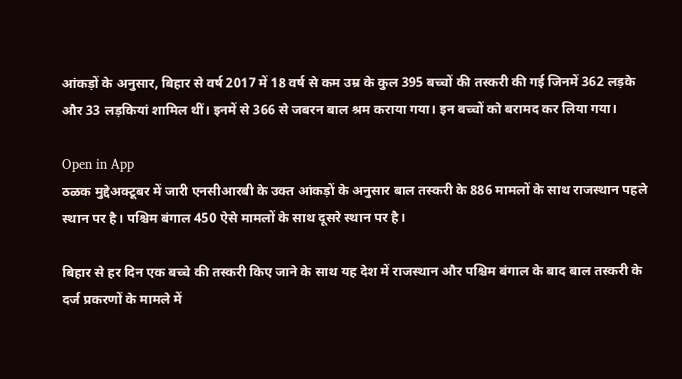आंकड़ों के अनुसार, बिहार से वर्ष 2017 में 18 वर्ष से कम उम्र के कुल 395 बच्चों की तस्करी की गई जिनमें 362 लड़के और 33 लड़कियां शामिल थीं। इनमें से 366 से जबरन बाल श्रम कराया गया। इन बच्चों को बरामद कर लिया गया।

Open in App
ठळक मुद्देअक्टूबर में जारी एनसीआरबी के उक्त आंकड़ों के अनुसार बाल तस्करी के 886 मामलों के साथ राजस्थान पहले स्थान पर है। पश्चिम बंगाल 450 ऐसे मामलों के साथ दूसरे स्थान पर है।

बिहार से हर दिन एक बच्चे की तस्करी किए जाने के साथ यह देश में राजस्थान और पश्चिम बंगाल के बाद बाल तस्करी के दर्ज प्रकरणों के मामले में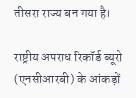तीसरा राज्य बन गया है।

राष्ट्रीय अपराध रिकॉर्ड ब्यूरो (एनसीआरबी) के आंकड़ों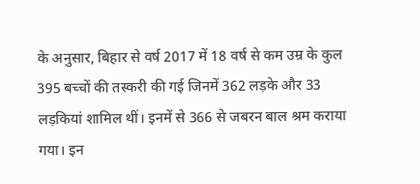के अनुसार, बिहार से वर्ष 2017 में 18 वर्ष से कम उम्र के कुल 395 बच्चों की तस्करी की गई जिनमें 362 लड़के और 33 लड़कियां शामिल थीं। इनमें से 366 से जबरन बाल श्रम कराया गया। इन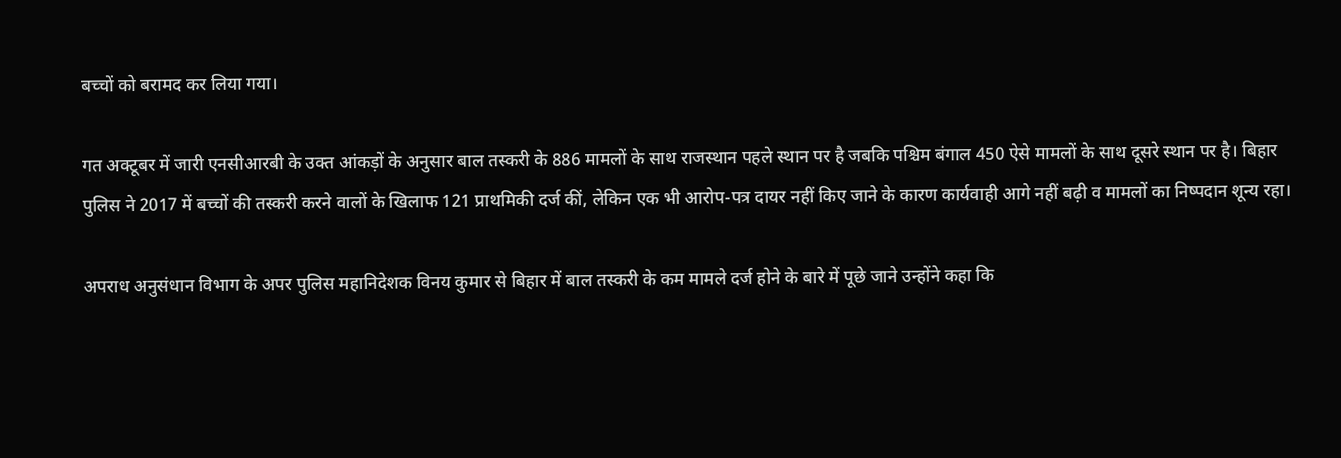बच्चों को बरामद कर लिया गया।

गत अक्टूबर में जारी एनसीआरबी के उक्त आंकड़ों के अनुसार बाल तस्करी के 886 मामलों के साथ राजस्थान पहले स्थान पर है जबकि पश्चिम बंगाल 450 ऐसे मामलों के साथ दूसरे स्थान पर है। बिहार पुलिस ने 2017 में बच्चों की तस्करी करने वालों के खिलाफ 121 प्राथमिकी दर्ज कीं, लेकिन एक भी आरोप-पत्र दायर नहीं किए जाने के कारण कार्यवाही आगे नहीं बढ़ी व मामलों का निष्पदान शून्य रहा।

अपराध अनुसंधान विभाग के अपर पुलिस महानिदेशक विनय कुमार से बिहार में बाल तस्करी के कम मामले दर्ज होने के बारे में पूछे जाने उन्होंने कहा कि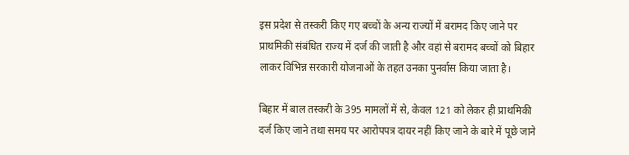इस प्रदेश से तस्करी किए गए बच्चों के अन्य राज्यों में बरामद किए जाने पर प्राथमिकी संबंधित राज्य में दर्ज की जाती है और वहां से बरामद बच्चों को बिहार लाकर विभिन्न सरकारी योजनाओं के तहत उनका पुनर्वास किया जाता है।

बिहार में बाल तस्करी के 395 मामलों में से, केवल 121 को लेकर ही प्राथमिकी दर्ज किए जाने तथा समय पर आरोपपत्र दायर नहीं किए जाने के बारे में पूछे जाने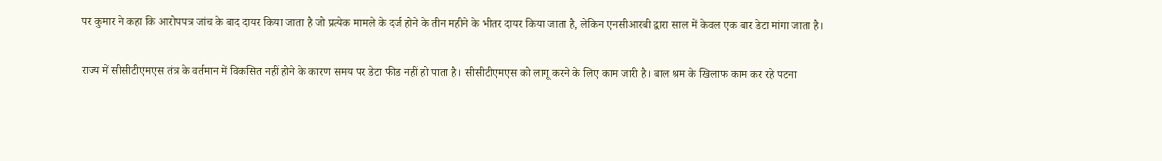पर कुमार ने कहा कि आरोपपत्र जांच के बाद दायर किया जाता है जो प्रत्येक मामले के दर्ज होने के तीन महीने के भीतर दायर किया जाता है, लेकिन एनसीआरबी द्वारा साल में केवल एक बार डेटा मांगा जाता है।

राज्य में सीसीटीएमएस तंत्र के वर्तमान में विकसित नहीं होने के कारण समय पर डेटा फीड नहीं हो पाता है। सीसीटीएमएस को लागू करने के लिए काम जारी है। बाल श्रम के खिलाफ काम कर रहे पटना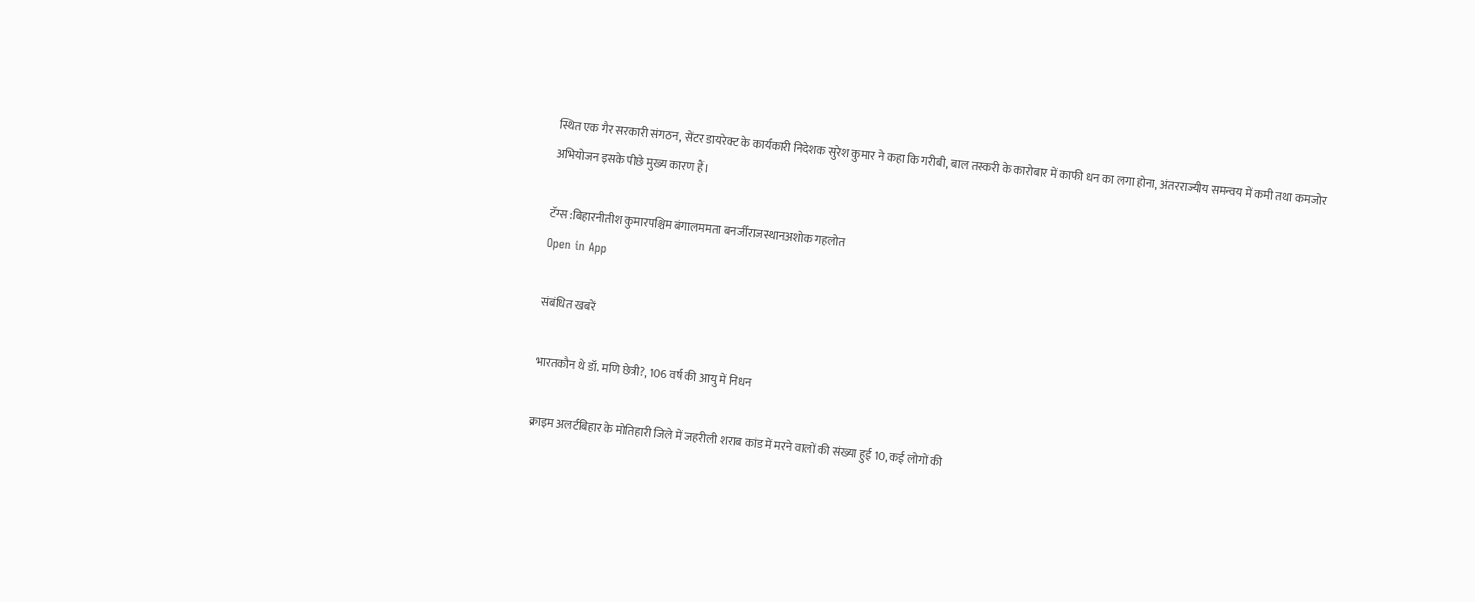स्थित एक गैर सरकारी संगठन, सेंटर डायरेक्ट के कार्यकारी निदेशक सुरेश कुमार ने कहा कि गरीबी, बाल तस्करी के कारोबार में काफी धन का लगा होना, अंतरराज्यीय समन्वय में कमी तथा कमजोर अभियोजन इसके पीछे मुख्य कारण हैं।

टॅग्स :बिहारनीतीश कुमारपश्चिम बंगालममता बनर्जीराजस्थानअशोक गहलोत
Open in App

संबंधित खबरें

भारतकौन थे डॉ. मणि छेत्री?, 106 वर्ष की आयु में निधन

क्राइम अलर्टबिहार के मोतिहारी जिले में जहरीली शराब कांड में मरने वालों की संख्या हुई 10, कई लोगों की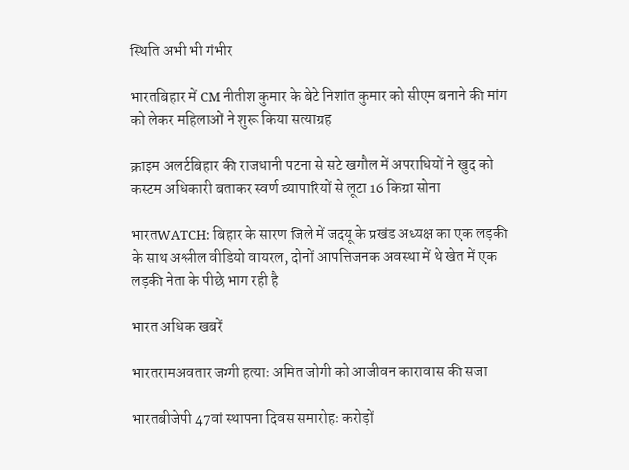स्थिति अभी भी गंभीर

भारतबिहार में CM नीतीश कुमार के बेटे निशांत कुमार को सीएम बनाने की मांग को लेकर महिलाओं ने शुरू किया सत्याग्रह

क्राइम अलर्टबिहार की राजधानी पटना से सटे खगौल में अपराधियों ने खुद को कस्टम अधिकारी बताकर स्वर्ण व्यापारियों से लूटा 16 किग्रा सोना

भारतWATCH: बिहार के सारण जिले में जदयू के प्रखंड अध्यक्ष का एक लड़की के साथ अश्लील वीडियो वायरल, दोनों आपत्तिजनक अवस्था में थे खेत में एक लड़की नेता के पीछे भाग रही है

भारत अधिक खबरें

भारतरामअवतार जग्गी हत्याः अमित जोगी को आजीवन कारावास की सजा

भारतबीजेपी 47वां स्थापना दिवस समारोहः करोड़ों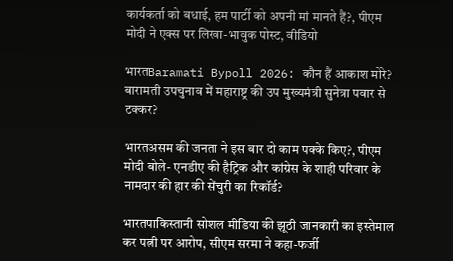कार्यकर्ता को बधाई, हम पार्टी को अपनी मां मानते हैं?, पीएम मोदी ने एक्स पर लिखा-भावुक पोस्ट, वीडियो

भारतBaramati Bypoll 2026: कौन हैं आकाश मोरे? बारामती उपचुनाव में महाराष्ट्र की उप मुख्यमंत्री सुनेत्रा पवार से टक्कर?

भारतअसम की जनता ने इस बार दो काम पक्के किए?, पीएम मोदी बोले- एनडीए की हैट्रिक और कांग्रेस के शाही परिवार के नामदार की हार की सेंचुरी का रिकॉर्ड?

भारतपाकिस्तानी सोशल मीडिया की झूठी जानकारी का इस्तेमाल कर पत्नी पर आरोप, सीएम सरमा ने कहा-फर्जी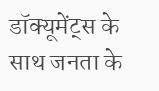डॉक्यूमेंट्स के साथ जनता के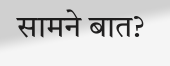सामने बात?